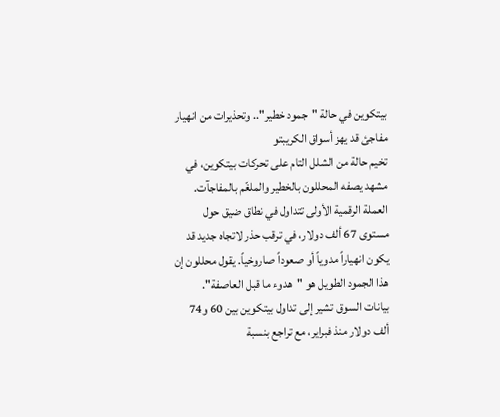بيتكوين في حالة "جمود خطير".. وتحذيرات من انهيار مفاجئ قد يهز أسواق الكريبتو
تخيم حالة من الشلل التام على تحركات بيتكوين، في مشهد يصفه المحللون بالخطير والملغّم بالمفاجآت. العملة الرقمية الأولى تتداول في نطاق ضيق حول مستوى 67 ألف دولار، في ترقب حذر لاتجاه جديد قد يكون انهياراً مدوياً أو صعوداً صاروخياً. يقول محللون إن هذا الجمود الطويل هو "هدوء ما قبل العاصفة".
بيانات السوق تشير إلى تداول بيتكوين بين 60 و74 ألف دولار منذ فبراير، مع تراجع بنسبة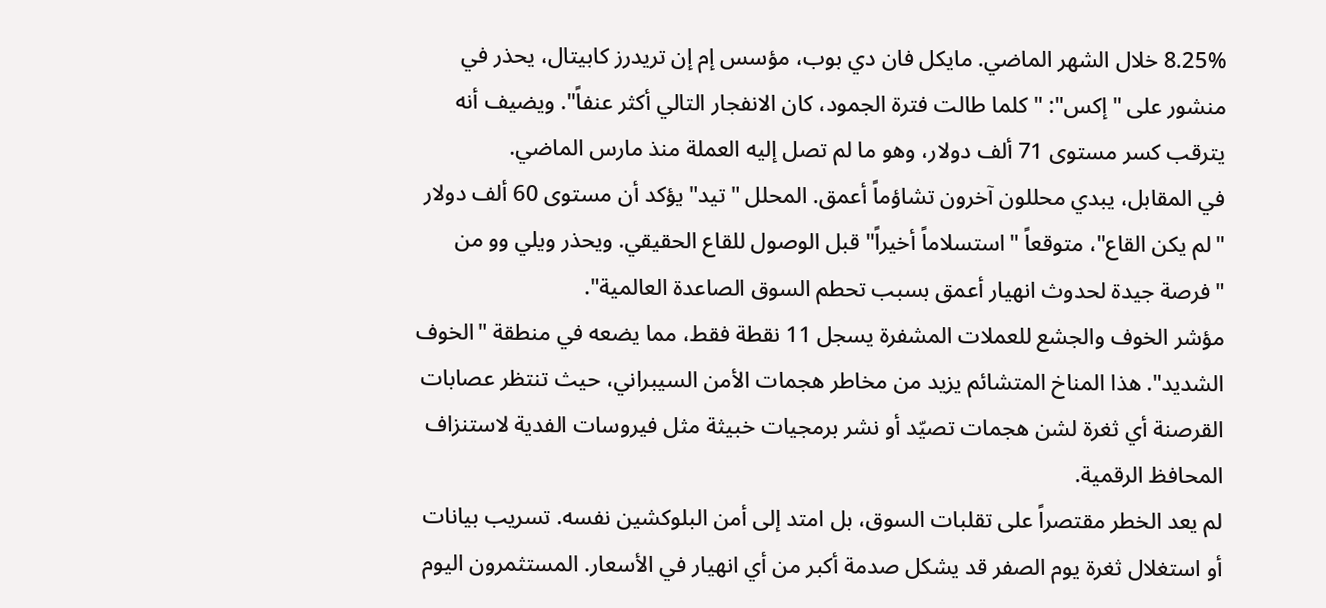8.25% خلال الشهر الماضي. مايكل فان دي بوب، مؤسس إم إن تريدرز كابيتال، يحذر في منشور على "إكس": "كلما طالت فترة الجمود، كان الانفجار التالي أكثر عنفاً". ويضيف أنه يترقب كسر مستوى 71 ألف دولار، وهو ما لم تصل إليه العملة منذ مارس الماضي.
في المقابل، يبدي محللون آخرون تشاؤماً أعمق. المحلل "تيد" يؤكد أن مستوى 60 ألف دولار "لم يكن القاع"، متوقعاً "استسلاماً أخيراً" قبل الوصول للقاع الحقيقي. ويحذر ويلي وو من "فرصة جيدة لحدوث انهيار أعمق بسبب تحطم السوق الصاعدة العالمية".
مؤشر الخوف والجشع للعملات المشفرة يسجل 11 نقطة فقط، مما يضعه في منطقة "الخوف الشديد". هذا المناخ المتشائم يزيد من مخاطر هجمات الأمن السيبراني، حيث تنتظر عصابات القرصنة أي ثغرة لشن هجمات تصيّد أو نشر برمجيات خبيثة مثل فيروسات الفدية لاستنزاف المحافظ الرقمية.
لم يعد الخطر مقتصراً على تقلبات السوق، بل امتد إلى أمن البلوكشين نفسه. تسريب بيانات أو استغلال ثغرة يوم الصفر قد يشكل صدمة أكبر من أي انهيار في الأسعار. المستثمرون اليوم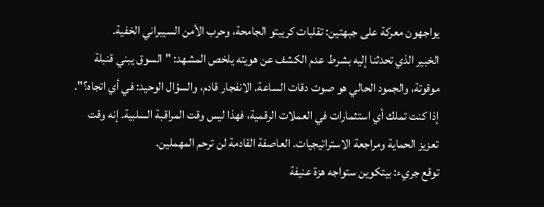يواجهون معركة على جبهتين: تقلبات كريبتو الجامحة، وحرب الأمن السيبراني الخفية.
الخبير الذي تحدثنا إليه بشرط عدم الكشف عن هويته يلخص المشهد: "السوق يبني قنبلة موقوتة، والجمود الحالي هو صوت دقات الساعة. الانفجار قادم، والسؤال الوحيد: في أي اتجاه؟".
إذا كنت تملك أي استثمارات في العملات الرقمية، فهذا ليس وقت المراقبة السلبية. إنه وقت تعزيز الحماية ومراجعة الاستراتيجيات. العاصفة القادمة لن ترحم المهملين.
توقع جريء: بيتكوين ستواجه هزة عنيفة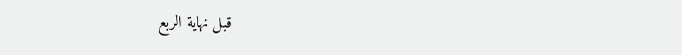قبل نهاية الربع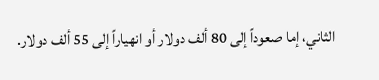الثاني، إما صعوداً إلى 80 ألف دولار أو انهياراً إلى 55 ألف دولار.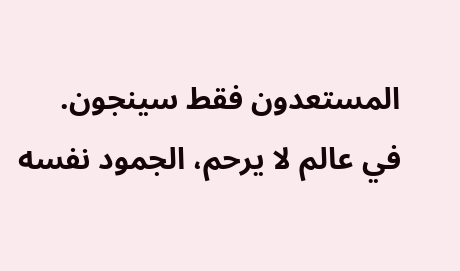المستعدون فقط سينجون.
في عالم لا يرحم، الجمود نفسه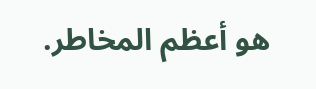هو أعظم المخاطر.